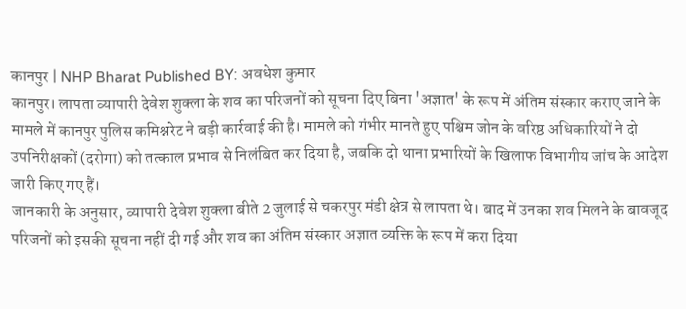कानपुर | NHP Bharat Published BY: अवधेश कुमार
कानपुर। लापता व्यापारी देवेश शुक्ला के शव का परिजनों को सूचना दिए बिना 'अज्ञात' के रूप में अंतिम संस्कार कराए जाने के मामले में कानपुर पुलिस कमिश्नरेट ने बड़ी कार्रवाई की है। मामले को गंभीर मानते हुए पश्चिम जोन के वरिष्ठ अधिकारियों ने दो उपनिरीक्षकों (दरोगा) को तत्काल प्रभाव से निलंबित कर दिया है, जबकि दो थाना प्रभारियों के खिलाफ विभागीय जांच के आदेश जारी किए गए हैं।
जानकारी के अनुसार, व्यापारी देवेश शुक्ला बीते 2 जुलाई से चकरपुर मंडी क्षेत्र से लापता थे। बाद में उनका शव मिलने के बावजूद परिजनों को इसकी सूचना नहीं दी गई और शव का अंतिम संस्कार अज्ञात व्यक्ति के रूप में करा दिया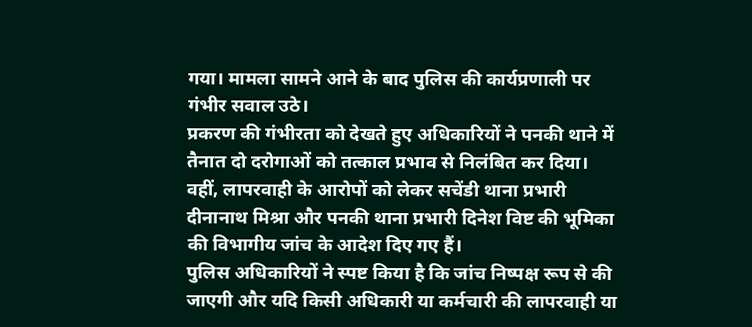गया। मामला सामने आने के बाद पुलिस की कार्यप्रणाली पर गंभीर सवाल उठे।
प्रकरण की गंभीरता को देखते हुए अधिकारियों ने पनकी थाने में तैनात दो दरोगाओं को तत्काल प्रभाव से निलंबित कर दिया। वहीं, लापरवाही के आरोपों को लेकर सचेंडी थाना प्रभारी दीनानाथ मिश्रा और पनकी थाना प्रभारी दिनेश विष्ट की भूमिका की विभागीय जांच के आदेश दिए गए हैं।
पुलिस अधिकारियों ने स्पष्ट किया है कि जांच निष्पक्ष रूप से की जाएगी और यदि किसी अधिकारी या कर्मचारी की लापरवाही या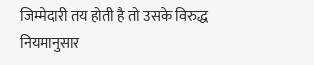जिम्मेदारी तय होती है तो उसके विरुद्ध नियमानुसार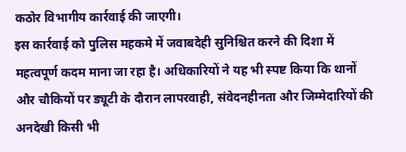कठोर विभागीय कार्रवाई की जाएगी।
इस कार्रवाई को पुलिस महकमे में जवाबदेही सुनिश्चित करने की दिशा में महत्वपूर्ण कदम माना जा रहा है। अधिकारियों ने यह भी स्पष्ट किया कि थानों और चौकियों पर ड्यूटी के दौरान लापरवाही, संवेदनहीनता और जिम्मेदारियों की अनदेखी किसी भी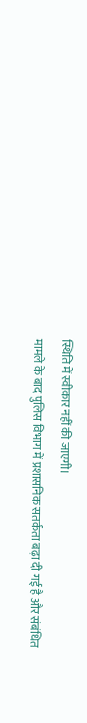स्थिति में स्वीकार नहीं की जाएगी।
मामले के बाद पुलिस विभाग में प्रशासनिक सतर्कता बढ़ा दी गई है और संबंधित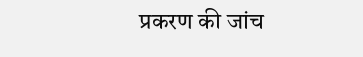प्रकरण की जांच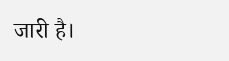जारी है।